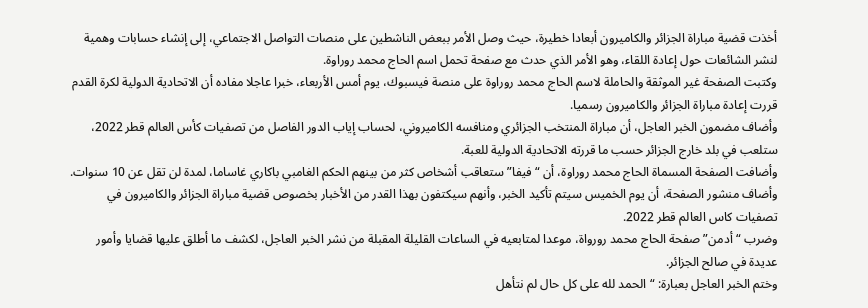أخذت قضية مباراة الجزائر والكاميرون أبعادا خطيرة، حيث وصل الأمر ببعض الناشطين على منصات التواصل الاجتماعي، إلى إنشاء حسابات وهمية لنشر الشائعات حول إعادة اللقاء، وهو الأمر الذي حدث مع صفحة تحمل اسم الحاج محمد روراوة.
وكتبت الصفحة غير الموثقة والحاملة لاسم الحاج محمد روراوة على منصة فيسبوك، يوم أمس الأربعاء، خبرا عاجلا مفاده أن الاتحادية الدولية لكرة القدم قررت إعادة مباراة الجزائر والكاميرون رسميا.
وأضاف مضمون الخبر العاجل، أن مباراة المنتخب الجزائري ومنافسه الكاميروني، لحساب إياب الدور الفاصل من تصفيات كأس العالم قطر 2022، ستلعب في بلد خارج الجزائر حسب ما قررته الاتحادية الدولية للعبة.
وأضافت الصفحة المسماة الحاج محمد روراوة، أن “فيفا” ستعاقب أشخاص كثر من بينهم الحكم الغامبي باكاري غاساما، لمدة لن تقل عن 10 سنوات.
وأضاف منشور الصفحة، أن يوم الخميس سيتم تأكيد الخبر، وأنهم سيكتفون بهذا القدر من الأخبار بخصوص قضية مباراة الجزائر والكاميرون في تصفيات كاس العالم قطر 2022.
وضرب “أدمن” صفحة الحاج محمد رورواة، موعدا لمتابعيه في الساعات القليلة المقبلة من نشر الخبر العاجل، لكشف ما أطلق عليها قضايا وأمور عديدة في صالح الجزائر.
وختم الخبر العاجل بعبارة: “الحمد لله على كل حال لم نتأهل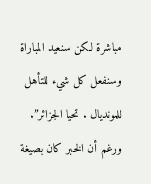مباشرة لكن سنعيد المباراة وسنفعل كل شيء للتأهل للمونديال . تحيا الجزائر”.
ورغم أن الخبر كان بصيغة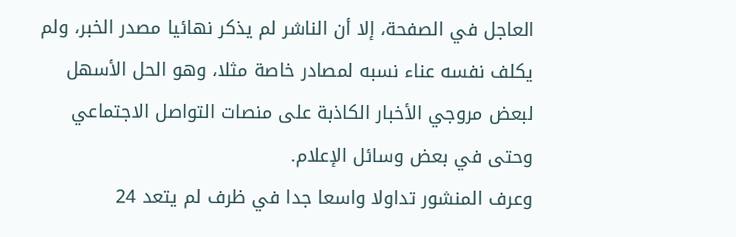العاجل في الصفحة، إلا أن الناشر لم يذكر نهائيا مصدر الخبر، ولم يكلف نفسه عناء نسبه لمصادر خاصة مثلا، وهو الحل الأسهل لبعض مروجي الأخبار الكاذبة على منصات التواصل الاجتماعي وحتى في بعض وسائل الإعلام.
وعرف المنشور تداولا واسعا جدا في ظرف لم يتعد 24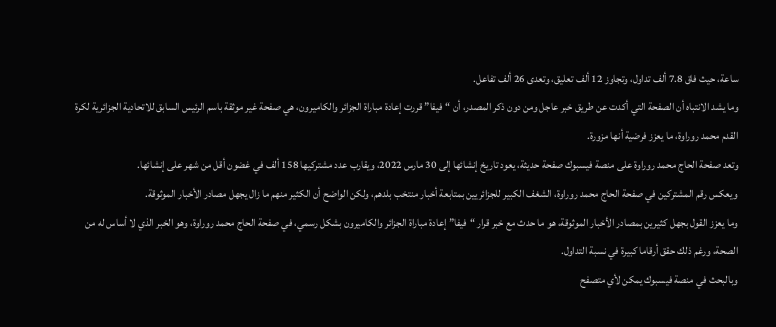ساعة، حيث فاق 7.8 ألف تداول، وتجاوز 12 ألف تعليق، وتعدى 26 ألف تفاعل.
وما يشد الانتباه أن الصفحة التي أكدت عن طريق خبر عاجل ومن دون ذكر المصدر، أن “فيفا” قررت إعادة مباراة الجزائر والكاميرون، هي صفحة غير موثقة باسم الرئيس السابق للاتحادية الجزائرية لكرة القدم محمد روراوة، ما يعزز فرضية أنها مزورة.
وتعد صفحة الحاج محمد روراوة على منصة فيسبوك صفحة حديثة، يعود تاريخ إنشائها إلى 30 مارس 2022، ويقارب عدد مشتركيها 158 ألف في غضون أقل من شهر على إنشائها.
ويعكس رقم المشتركين في صفحة الحاج محمد روراوة، الشغف الكبير للجزائريين بمتابعة أخبار منتخب بلدهم، ولكن الواضح أن الكثير منهم ما زال يجهل مصادر الأخبار الموثوقة.
وما يعزز القول بجهل كثيرين بمصادر الأخبار الموثوقة، هو ما حدث مع خبر قرار “فيفا” إعادة مباراة الجزائر والكاميرون بشكل رسمي، في صفحة الحاج محمد روراوة، وهو الخبر الذي لا أساس له من الصحة، ورغم ذلك حقق أرقاما كبيرة في نسبة التداول.
وبالبحث في منصة فيسبوك يمكن لأي متصفح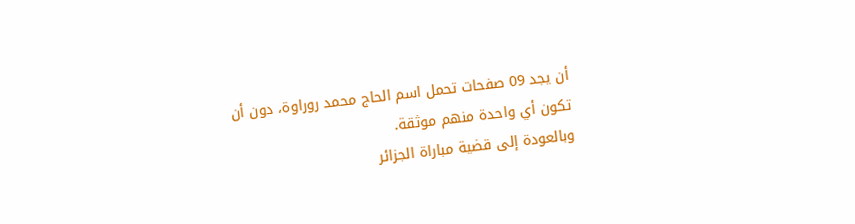أن يجد 09 صفحات تحمل اسم الحاج محمد روراوة، دون أن تكون أي واحدة منهم موثقة.
وبالعودة إلى قضية مباراة الجزائر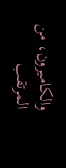والكاميرون، من المرتقب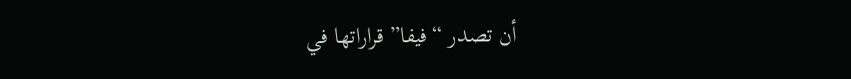أن تصدر “فيفا” قراراتها في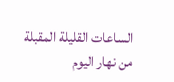الساعات القليلة المقبلة من نهار اليوم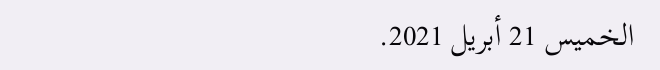الخميس 21 أبريل 2021.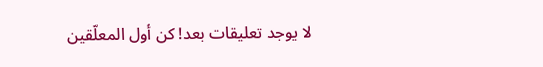لا يوجد تعليقات بعد! كن أول المعلّقين